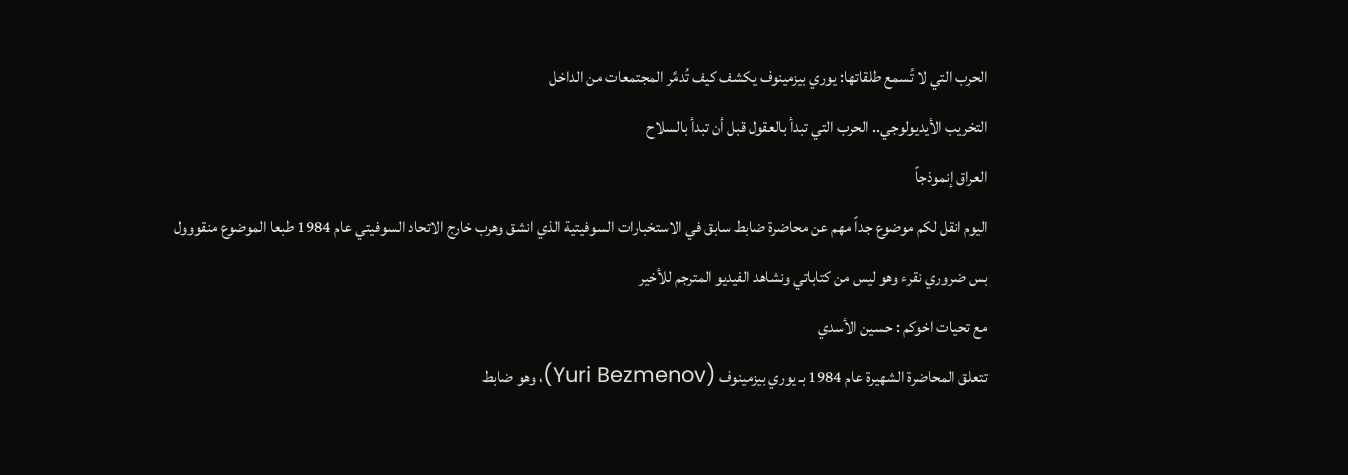الحرب التي لا تُسمع طلقاتها: يوري بيزمينوف يكشف كيف تُدمَّر المجتمعات من الداخل
التخريب الأيديولوجي.. الحرب التي تبدأ بالعقول قبل أن تبدأ بالسلاح
العراق إنموذجاً
اليوم انقل لكم موضوع جداً مهم عن محاضرة ضابط سابق في الاستخبارات السوفيتية الذي انشق وهرب خارج الاتحاد السوفيتي عام 1984 طبعا الموضوع منقووول
بس ضروري نقرء وهو ليس من كتاباتي ونشاهد الفيديو المترجم للأخير
مع تحيات اخوكم : حسين الأسدي
تتعلق المحاضرة الشهيرة عام 1984 بـ يوري بيزمينوف (Yuri Bezmenov)، وهو ضابط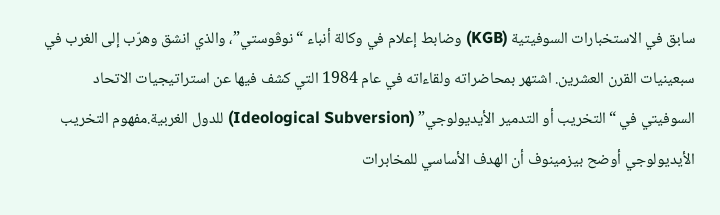سابق في الاستخبارات السوفيتية (KGB) وضابط إعلام في وكالة أنباء “نوڤوستي”، والذي انشق وهرّب إلى الغرب في سبعينيات القرن العشرين. اشتهر بمحاضراته ولقاءاته في عام 1984 التي كشف فيها عن استراتيجيات الاتحاد السوفيتي في “التخريب أو التدمير الأيديولوجي” (Ideological Subversion) للدول الغربية.مفهوم التخريب الأيديولوجي أوضح بيزمينوف أن الهدف الأساسي للمخابرات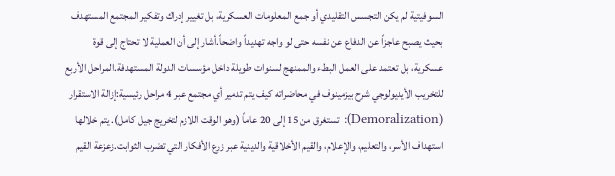السوفيتية لم يكن التجسس التقليدي أو جمع المعلومات العسكرية، بل تغيير إدراك وتفكير المجتمع المستهدف بحيث يصبح عاجزاً عن الدفاع عن نفسه حتى لو واجه تهديداً واضحاً.أشار إلى أن العملية لا تحتاج إلى قوة عسكرية، بل تعتمد على العمل البطء والممنهج لسنوات طويلة داخل مؤسسات الدولة المستهدفة.المراحل الأربع للتخريب الأيديولوجي شرح بيزمينوف في محاضراته كيف يتم تدمير أي مجتمع عبر 4 مراحل رئيسية:إزالة الاستقرار (Demoralization): تستغرق من 15 إلى 20 عاماً (وهو الوقت اللازم لتخريج جيل كامل). يتم خلالها استهداف الأسر، والتعليم، والإعلام، والقيم الأخلاقية والدينية عبر زرع الأفكار التي تضرب الثوابت.زعزعة القيم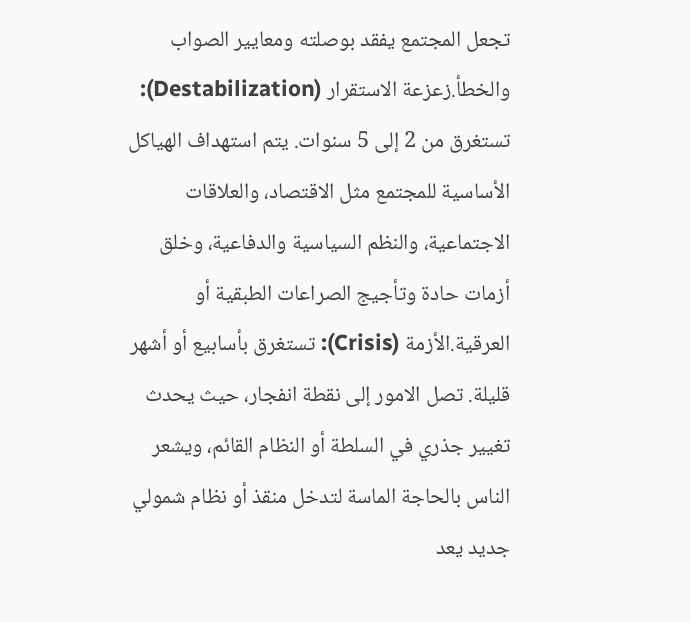تجعل المجتمع يفقد بوصلته ومعايير الصواب والخطأ.زعزعة الاستقرار (Destabilization): تستغرق من 2 إلى 5 سنوات. يتم استهداف الهياكل الأساسية للمجتمع مثل الاقتصاد، والعلاقات الاجتماعية، والنظم السياسية والدفاعية، وخلق أزمات حادة وتأجيج الصراعات الطبقية أو العرقية.الأزمة (Crisis): تستغرق بأسابيع أو أشهر قليلة. تصل الامور إلى نقطة انفجار، حيث يحدث تغيير جذري في السلطة أو النظام القائم، ويشعر الناس بالحاجة الماسة لتدخل منقذ أو نظام شمولي جديد يعد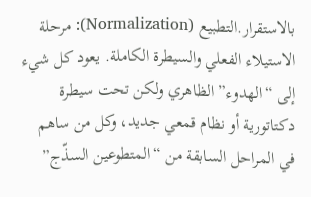بالاستقرار.التطبيع (Normalization): مرحلة الاستيلاء الفعلي والسيطرة الكاملة. يعود كل شيء إلى “الهدوء” الظاهري ولكن تحت سيطرة دكتاتورية أو نظام قمعي جديد، وكل من ساهم في المراحل السابقة من “المتطوعين السذّج”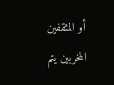أو المثقفين المخربين يتم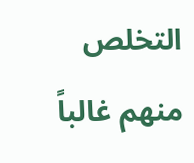التخلص منهم غالباً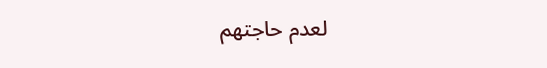لعدم حاجتهم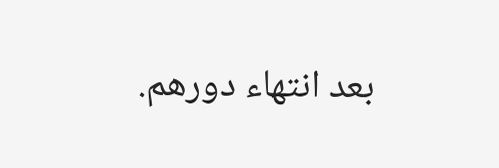بعد انتهاء دورهم.